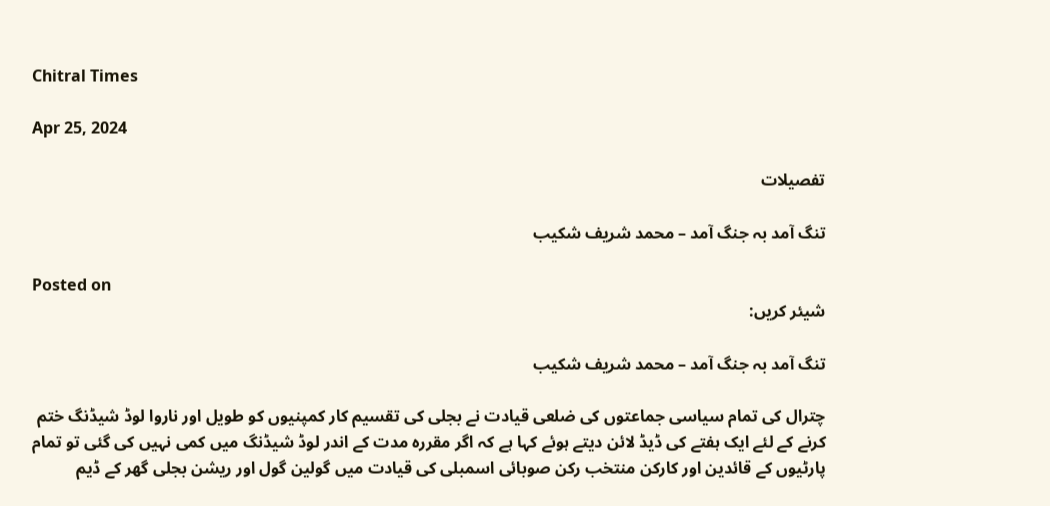Chitral Times

Apr 25, 2024

تفصيلات

تنگ آمد بہ جنگ آمد – محمد شریف شکیب

Posted on
شیئر کریں:

تنگ آمد بہ جنگ آمد – محمد شریف شکیب

چترال کی تمام سیاسی جماعتوں کی ضلعی قیادت نے بجلی کی تقسیم کار کمپنیوں کو طویل اور ناروا لوڈ شیڈنگ ختم کرنے کے لئے ایک ہفتے کی ڈیڈ لائن دیتے ہوئے کہا ہے کہ اگر مقررہ مدت کے اندر لوڈ شیڈنگ میں کمی نہیں کی گئی تو تمام پارٹیوں کے قائدین اور کارکن منتخب رکن صوبائی اسمبلی کی قیادت میں گولین گول اور ریشن بجلی گھر کے ڈیم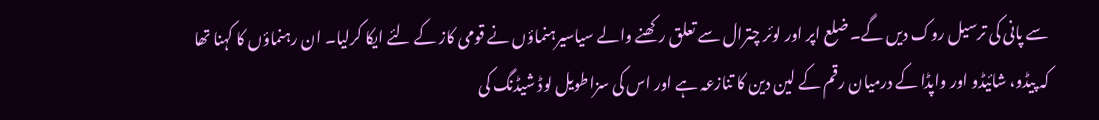سے پانی کی ترسیل روک دیں گے۔ ضلع اپر اور لوئر چترال سے تعلق رکھنے والے سیاسیرہنماؤں نے قومی کاز کے لئے ایکا کرلیا۔ ان رہنماؤں کا کہنا تھا کہ پیڈو، شائیڈو اور واپڈا کے درمیان رقم کے لین دین کا تنازعہ ہے اور اس کی سزاطویل لوڈ شیڈنگ کی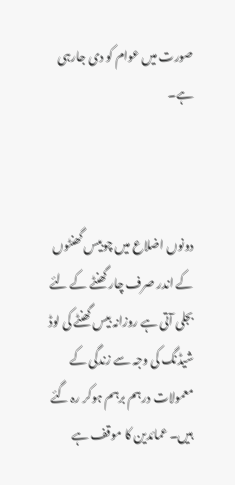صورت میں عوام کو دی جارہی ہے۔



دونوں اضلاع میں چوبیس گھنٹوں کے اندر صرف چار گھنٹے کے لئے بجلی آتی ہے روزانہ بیس گھنٹے کی لوڈ شیڈنگ کی وجہ سے زندگی کے معمولات درہم برہم ہوکر رہ گئے ہیں۔ عمائدین کا موقف ہے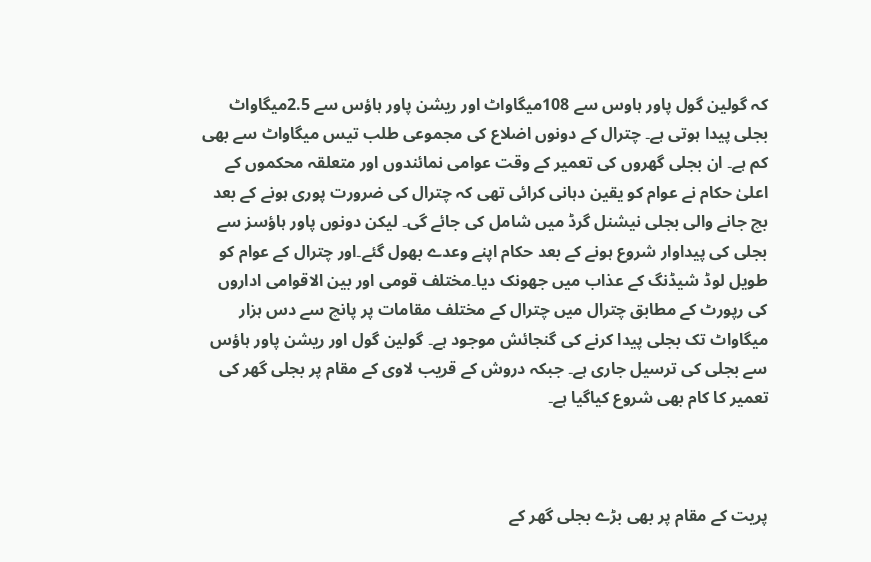کہ گولین گول پاور ہاوس سے 108میگاواٹ اور ریشن پاور ہاؤس سے 2.5میگاواٹ بجلی پیدا ہوتی ہے۔ چترال کے دونوں اضلاع کی مجموعی طلب تیس میگاواٹ سے بھی کم ہے۔ ان بجلی گھروں کی تعمیر کے وقت عوامی نمائندوں اور متعلقہ محکموں کے اعلیٰ حکام نے عوام کو یقین دہانی کرائی تھی کہ چترال کی ضرورت پوری ہونے کے بعد بچ جانے والی بجلی نیشنل گرڈ میں شامل کی جائے گی۔ لیکن دونوں پاور ہاؤسز سے بجلی کی پیداوار شروع ہونے کے بعد حکام اپنے وعدے بھول گئے۔اور چترال کے عوام کو طویل لوڈ شیڈنگ کے عذاب میں جھونک دیا۔مختلف قومی اور بین الاقوامی اداروں کی رپورٹ کے مطابق چترال میں چترال کے مختلف مقامات پر پانچ سے دس ہزار میگاواٹ تک بجلی پیدا کرنے کی گنجائش موجود ہے۔ گولین گول اور ریشن پاور ہاؤس سے بجلی کی ترسیل جاری ہے۔ جبکہ دروش کے قریب لاوی کے مقام پر بجلی گھر کی تعمیر کا کام بھی شروع کیاگیا ہے۔



پریت کے مقام پر بھی بڑے بجلی گھر کے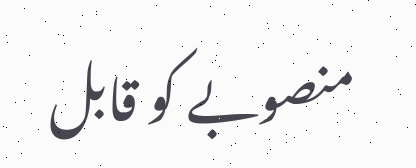منصوبے کو قابل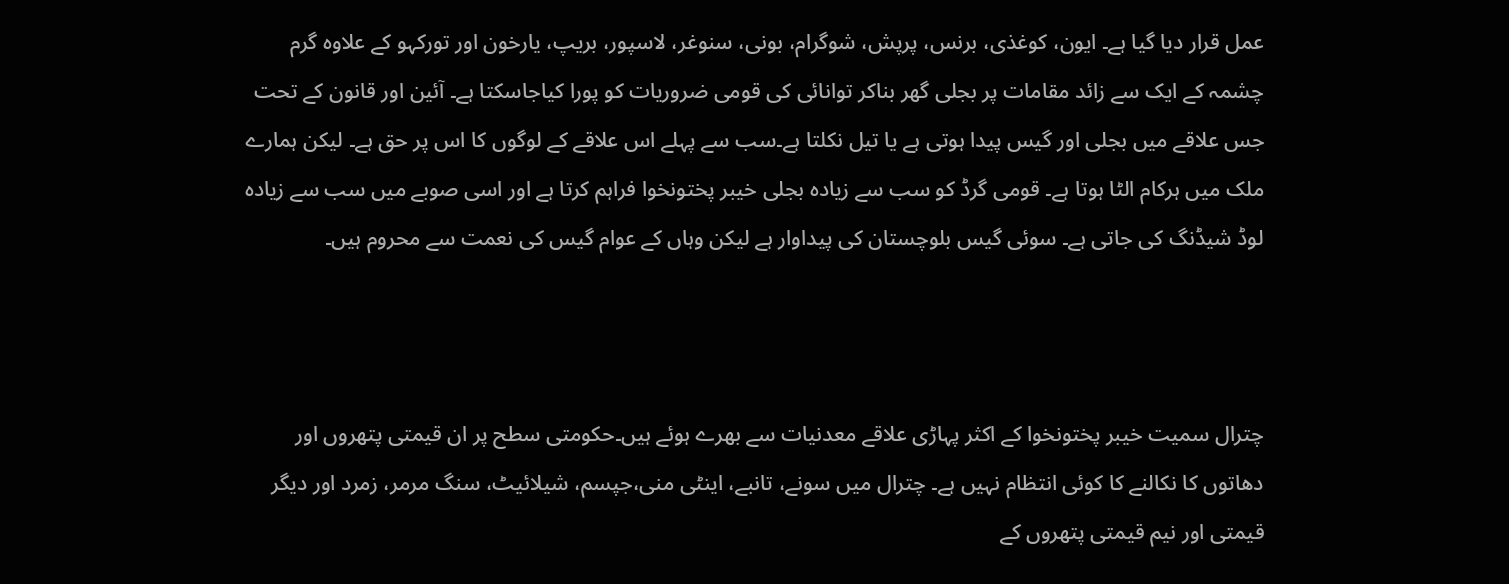عمل قرار دیا گیا ہے۔ ایون، کوغذی، برنس، پرپش، شوگرام، بونی، سنوغر، لاسپور، بریپ، یارخون اور تورکہو کے علاوہ گرم چشمہ کے ایک سے زائد مقامات پر بجلی گھر بناکر توانائی کی قومی ضروریات کو پورا کیاجاسکتا ہے۔ آئین اور قانون کے تحت جس علاقے میں بجلی اور گیس پیدا ہوتی ہے یا تیل نکلتا ہے۔سب سے پہلے اس علاقے کے لوگوں کا اس پر حق ہے۔ لیکن ہمارے ملک میں ہرکام الٹا ہوتا ہے۔ قومی گرڈ کو سب سے زیادہ بجلی خیبر پختونخوا فراہم کرتا ہے اور اسی صوبے میں سب سے زیادہ لوڈ شیڈنگ کی جاتی ہے۔ سوئی گیس بلوچستان کی پیداوار ہے لیکن وہاں کے عوام گیس کی نعمت سے محروم ہیں۔



چترال سمیت خیبر پختونخوا کے اکثر پہاڑی علاقے معدنیات سے بھرے ہوئے ہیں۔حکومتی سطح پر ان قیمتی پتھروں اور دھاتوں کا نکالنے کا کوئی انتظام نہیں ہے۔ چترال میں سونے، تانبے، اینٹی منی،جپسم، شیلائیٹ، سنگ مرمر، زمرد اور دیگر قیمتی اور نیم قیمتی پتھروں کے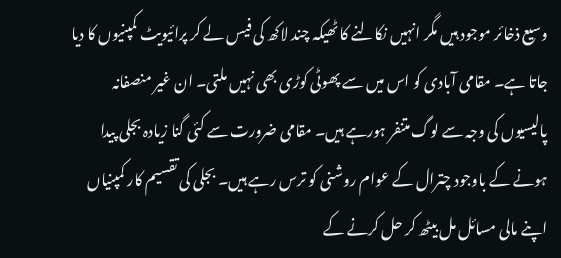وسیع ذخائر موجود ہیں مگر انہیں نکالنے کا ٹھیکہ چند لاکھ کی فیس لے کر پرائیویٹ کمپنیوں کا دیا جاتا ہے۔ مقامی آبادی کو اس میں سے پھوٹی کوڑی بھی نہیں ملتی۔ ان غیر منصفانہ پالیسیوں کی وجہ سے لوگ متنفر ہورہے ہیں۔ مقامی ضرورت سے کئی گنا زیادہ بجلی پیدا ہونے کے باوجود چترال کے عوام روشنی کو ترس رہے ہیں۔ بجلی کی تقسیم کار کمپنیاں اپنے مالی مسائل مل بیٹھ کر حل کرنے کے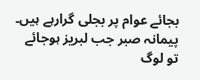بجائے عوام پر بجلی گرارہے ہیں۔ پیمانہ صبر جب لبریز ہوجائے تو لوگ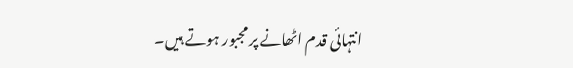انتہائی قدم اٹھانے پر مجبور ہوتے ہیں۔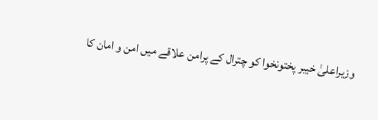وزیراعلیٰ خیبر پختونخوا کو چترال کے پرامن علاقے میں امن و امان کا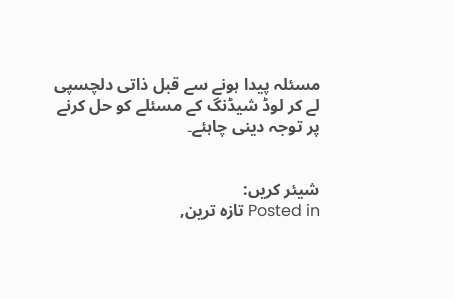مسئلہ پیدا ہونے سے قبل ذاتی دلچسپی لے کر لوڈ شیڈنگ کے مسئلے کو حل کرنے پر توجہ دینی چاہئے۔


شیئر کریں:
Posted in تازہ ترین,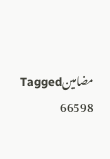مضامینTagged
66598